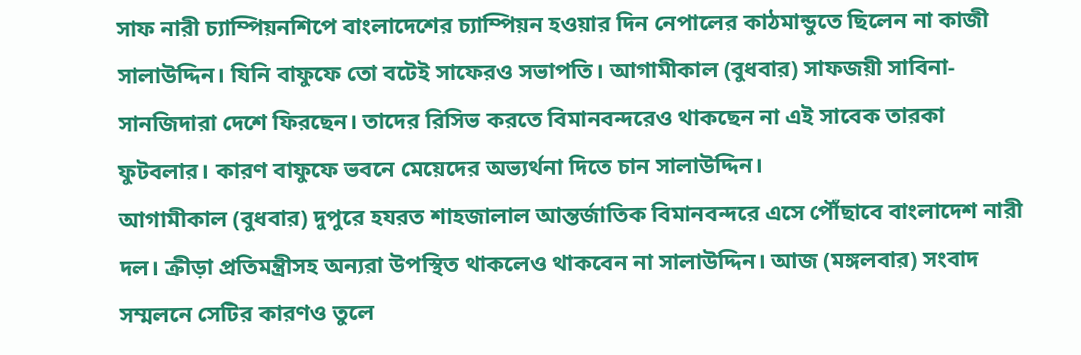সাফ নারী চ্যাম্পিয়নশিপে বাংলাদেশের চ্যাম্পিয়ন হওয়ার দিন নেপালের কাঠমান্ডুতে ছিলেন না কাজী সালাউদ্দিন। যিনি বাফুফে তো বটেই সাফেরও সভাপতি। আগামীকাল (বুধবার) সাফজয়ী সাবিনা-সানজিদারা দেশে ফিরছেন। তাদের রিসিভ করতে বিমানবন্দরেও থাকছেন না এই সাবেক তারকা ফুটবলার। কারণ বাফুফে ভবনে মেয়েদের অভ্যর্থনা দিতে চান সালাউদ্দিন।
আগামীকাল (বুধবার) দুপুরে হযরত শাহজালাল আন্তর্জাতিক বিমানবন্দরে এসে পৌঁছাবে বাংলাদেশ নারী দল। ক্রীড়া প্রতিমন্ত্রীসহ অন্যরা উপস্থিত থাকলেও থাকবেন না সালাউদ্দিন। আজ (মঙ্গলবার) সংবাদ সম্মলনে সেটির কারণও তুলে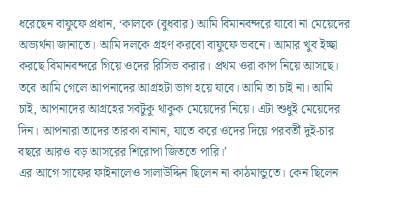ধরেছেন বাফুফে প্রধান, ‘কালকে (বুধবার) আমি বিমানবন্দরে যাবো না মেয়েদের অভ্যর্থনা জানাতে। আমি দলকে গ্রহণ করবো বাফুফে ভবনে। আমার খুব ইচ্ছা করছে বিমানবন্দরে গিয়ে ওদের রিসিভ করার। প্রথম ওরা কাপ নিয়ে আসছে। তবে আমি গেলে আপনাদের আগ্রহটা ভাগ হয়ে যাবে। আমি তা চাই না। আমি চাই, আপনাদের আগ্রহের সবটুকু থাকুক মেয়েদের নিয়ে। এটা শুধুই মেয়েদের দিন। আপনারা তাদের তারকা বানান, যাতে করে ওদের দিয়ে পরবর্তী দুই-চার বছরে আরও বড় আসরের শিরোপা জিততে পারি।’
এর আগে সাফের ফাইনালেও সালাউদ্দিন ছিলেন না কাঠমান্ডুতে। কেন ছিলেন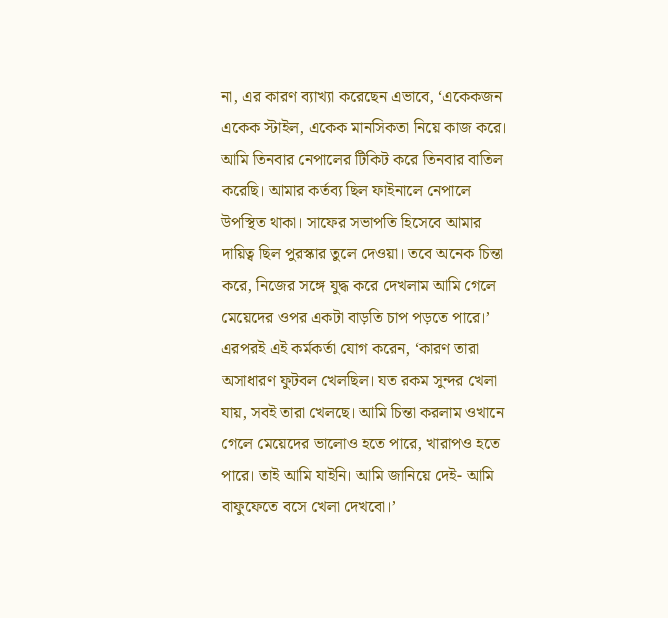না, এর কারণ ব্যাখ্যা করেছেন এভাবে, ‘একেকজন একেক স্টাইল, একেক মানসিকতা নিয়ে কাজ করে। আমি তিনবার নেপালের টিকিট করে তিনবার বাতিল করেছি। আমার কর্তব্য ছিল ফাইনালে নেপালে উপস্থিত থাকা। সাফের সভাপতি হিসেবে আমার দায়িত্ব ছিল পুরস্কার তুলে দেওয়া। তবে অনেক চিন্তা করে, নিজের সঙ্গে যুদ্ধ করে দেখলাম আমি গেলে মেয়েদের ওপর একটা বাড়তি চাপ পড়তে পারে।’
এরপরই এই কর্মকর্তা যোগ করেন, ‘কারণ তারা অসাধারণ ফুটবল খেলছিল। যত রকম সুন্দর খেলা যায়, সবই তারা খেলছে। আমি চিন্তা করলাম ওখানে গেলে মেয়েদের ভালোও হতে পারে, খারাপও হতে পারে। তাই আমি যাইনি। আমি জানিয়ে দেই- আমি বাফুফেতে বসে খেলা দেখবো।’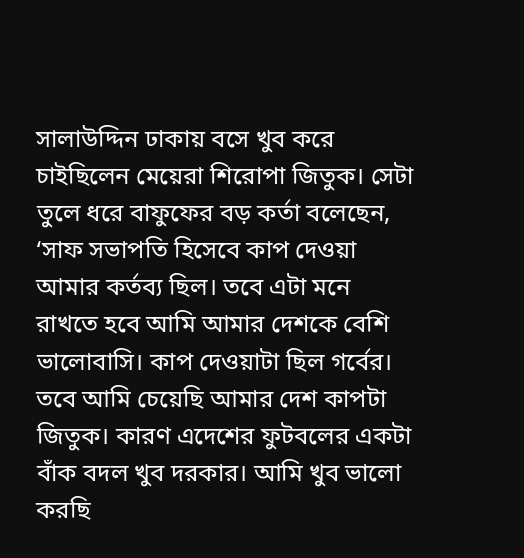সালাউদ্দিন ঢাকায় বসে খুব করে চাইছিলেন মেয়েরা শিরোপা জিতুক। সেটা তুলে ধরে বাফুফের বড় কর্তা বলেছেন, ‘সাফ সভাপতি হিসেবে কাপ দেওয়া আমার কর্তব্য ছিল। তবে এটা মনে রাখতে হবে আমি আমার দেশকে বেশি ভালোবাসি। কাপ দেওয়াটা ছিল গর্বের। তবে আমি চেয়েছি আমার দেশ কাপটা জিতুক। কারণ এদেশের ফুটবলের একটা বাঁক বদল খুব দরকার। আমি খুব ভালো করছি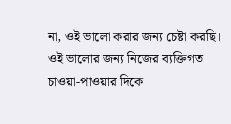না, ওই ভালো করার জন্য চেষ্টা করছি। ওই ভালোর জন্য নিজের ব্যক্তিগত চাওয়া-পাওয়ার দিকে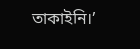তাকাইনি।’